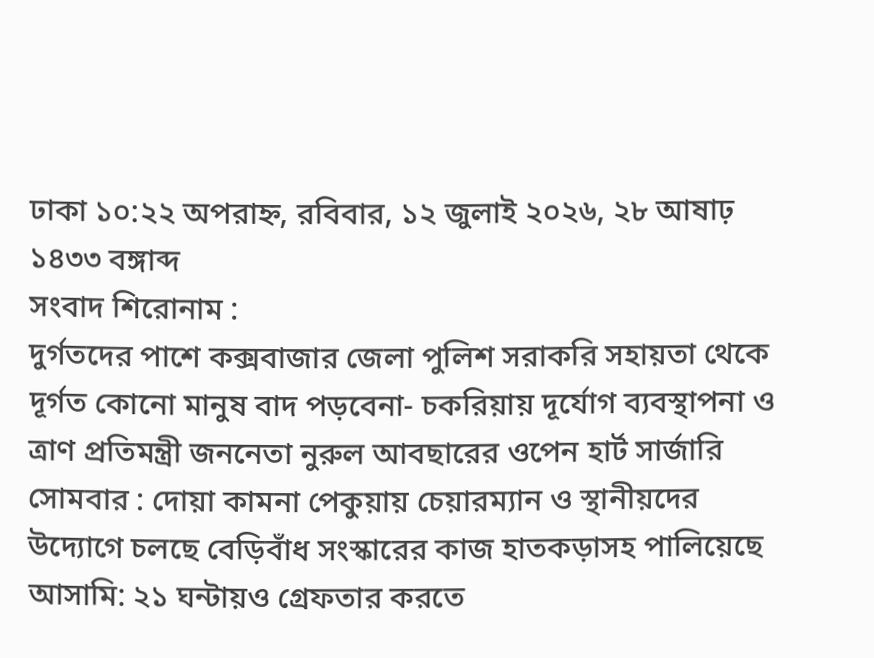ঢাকা ১০:২২ অপরাহ্ন, রবিবার, ১২ জুলাই ২০২৬, ২৮ আষাঢ় ১৪৩৩ বঙ্গাব্দ
সংবাদ শিরোনাম :
দুর্গতদের পাশে কক্সবাজার জেলা পুলিশ সরাকরি সহায়তা থেকে দূর্গত কোনো মানুষ বাদ পড়বেনা- চকরিয়ায় দূর্যোগ ব্যবস্থাপনা ও ত্রাণ প্রতিমন্ত্রী জননেতা নুরুল আবছারের ওপেন হার্ট সার্জারি সোমবার : দোয়া কামনা পেকুয়ায় চেয়ারম্যান ও স্থানীয়দের উদ্যোগে চলছে বেড়িবাঁধ সংস্কারের কাজ হাতকড়াসহ পালিয়েছে আসামি: ২১ ঘন্টায়ও গ্রেফতার করতে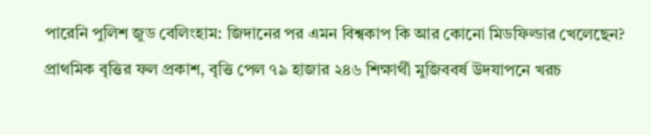পারেনি পুলিশ জুড বেলিংহাম: জিদানের পর এমন বিশ্বকাপ কি আর কোনো মিডফিল্ডার খেলেছেন? প্রাথমিক বৃত্তির ফল প্রকাশ, বৃত্তি পেল ৭৯ হাজার ২৪৬ শিক্ষার্থী মুজিববর্ষ উদযাপনে খরচ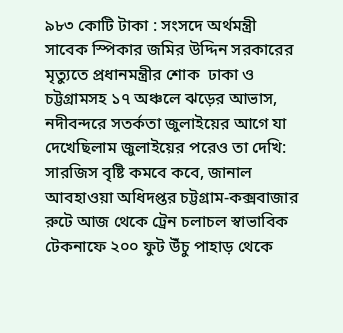৯৮৩ কোটি টাকা : সংসদে অর্থমন্ত্রী সাবেক স্পিকার জমির উদ্দিন সরকারের মৃত্যুতে প্রধানমন্ত্রীর শোক  ঢাকা ও চট্টগ্রামসহ ১৭ অঞ্চলে ঝড়ের আভাস, নদীবন্দরে সতর্কতা জুলাইয়ের আগে যা দেখেছিলাম জুলাইয়ের পরেও তা দেখি: সারজিস বৃষ্টি কমবে কবে, জানাল আবহাওয়া অধিদপ্তর চট্টগ্রাম-কক্সবাজার রুটে আজ থেকে ট্রেন চলাচল স্বাভাবিক টেকনাফে ২০০ ফুট উঁচু পাহাড় থেকে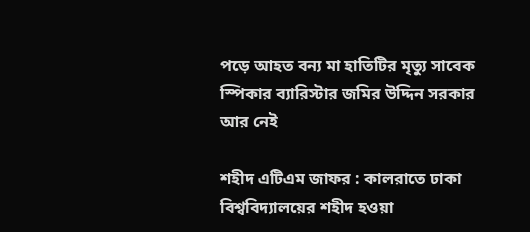পড়ে আহত বন্য মা হাতিটির মৃত্যু সাবেক স্পিকার ব্যারিস্টার জমির উদ্দিন সরকার আর নেই

শহীদ এটিএম জাফর : কালরাতে ঢাকা বিশ্ববিদ্যালয়ের শহীদ হওয়া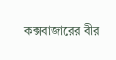কক্সবাজারের বীর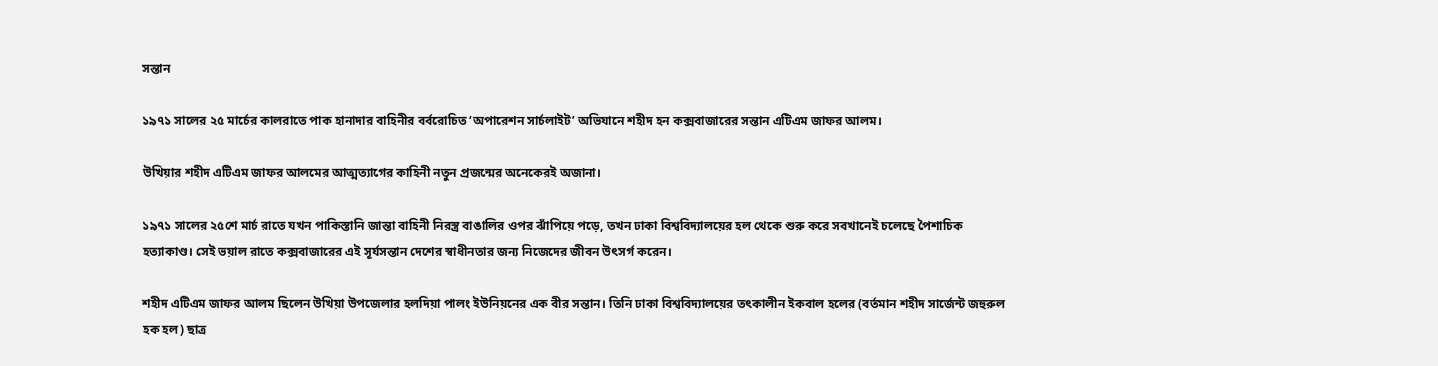সন্তান

১৯৭১ সালের ২৫ মার্চের কালরাতে পাক হানাদার বাহিনীর বর্বরোচিত ‘অপারেশন সার্চলাইট’ অভিযানে শহীদ হন কক্সবাজারের সন্তান এটিএম জাফর আলম।

উখিয়ার শহীদ এটিএম জাফর আলমের আত্মত্যাগের কাহিনী নতুন প্রজন্মের অনেকেরই অজানা।

১৯৭১ সালের ২৫শে মার্চ রাতে যখন পাকিস্তানি জান্তা বাহিনী নিরস্ত্র বাঙালির ওপর ঝাঁপিয়ে পড়ে, তখন ঢাকা বিশ্ববিদ্যালয়ের হল থেকে শুরু করে সবখানেই চলেছে পৈশাচিক হত্যাকাণ্ড। সেই ভয়াল রাতে কক্সবাজারের এই সূর্যসন্তান দেশের স্বাধীনতার জন্য নিজেদের জীবন উৎসর্গ করেন।

শহীদ এটিএম জাফর আলম ছিলেন উখিয়া উপজেলার হলদিয়া পালং ইউনিয়নের এক বীর সন্তান। তিনি ঢাকা বিশ্ববিদ্যালয়ের তৎকালীন ইকবাল হলের (বর্তমান শহীদ সার্জেন্ট জহুরুল হক হল) ছাত্র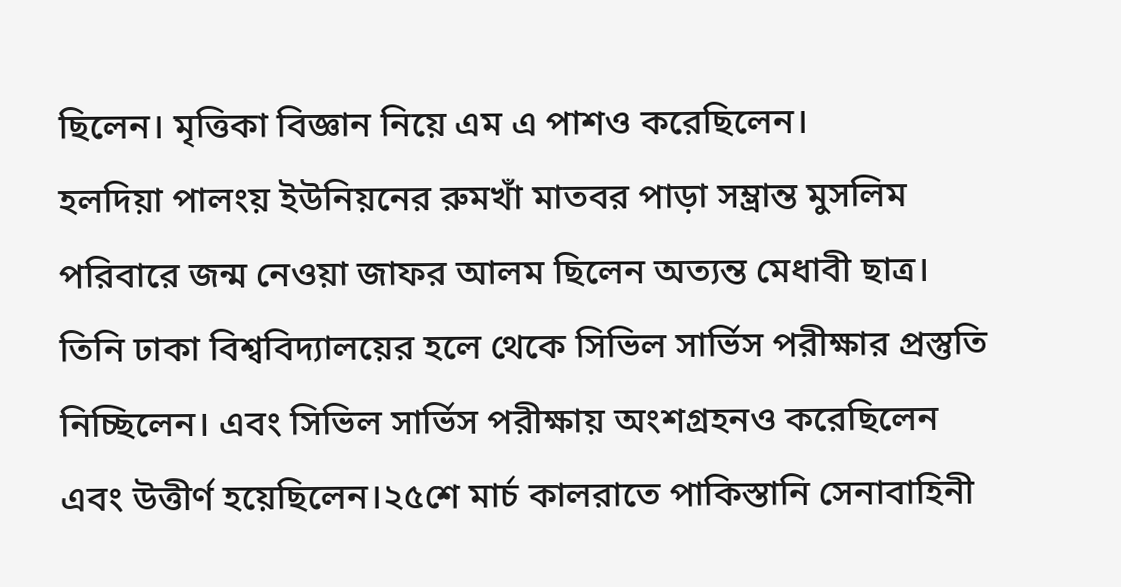ছিলেন। মৃত্তিকা বিজ্ঞান নিয়ে এম এ পাশও করেছিলেন।
হলদিয়া পালংয় ইউনিয়নের রুমখাঁ মাতবর পাড়া সম্ভ্রান্ত মুসলিম পরিবারে জন্ম নেওয়া জাফর আলম ছিলেন অত্যন্ত মেধাবী ছাত্র। তিনি ঢাকা বিশ্ববিদ্যালয়ের হলে থেকে সিভিল সার্ভিস পরীক্ষার প্রস্তুতি নিচ্ছিলেন। এবং সিভিল সার্ভিস পরীক্ষায় অংশগ্রহনও করেছিলেন এবং উত্তীর্ণ হয়েছিলেন।২৫শে মার্চ কালরাতে পাকিস্তানি সেনাবাহিনী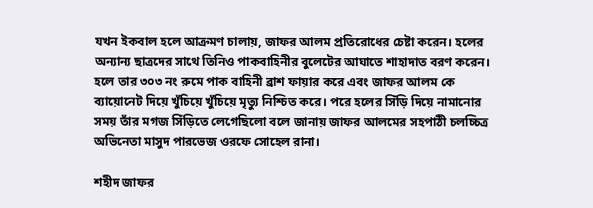যখন ইকবাল হলে আক্রমণ চালায়, জাফর আলম প্রতিরোধের চেষ্টা করেন। হলের অন্যান্য ছাত্রদের সাথে তিনিও পাকবাহিনীর বুলেটের আঘাতে শাহাদাত বরণ করেন। হলে তার ৩০৩ নং রুমে পাক বাহিনী ব্রাশ ফায়ার করে এবং জাফর আলম কে ব্যায়োনেট দিয়ে খুঁচিয়ে খুঁচিয়ে মৃত্যু নিশ্চিত করে। পরে হলের সিঁড়ি দিয়ে নামানোর সময় তাঁর মগজ সিঁড়িতে লেগেছিলো বলে জানায় জাফর আলমের সহপাঠী চলচ্চিত্র অভিনেতা মাসুদ পারভেজ ওরফে সোহেল রানা।

শহীদ জাফর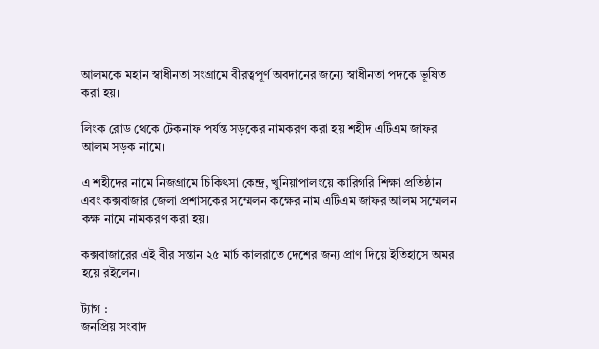আলমকে মহান স্বাধীনতা সংগ্রামে বীরত্বপূর্ণ অবদানের জন্যে স্বাধীনতা পদকে ভূষিত করা হয়।

লিংক রোড থেকে টেকনাফ পর্যন্ত সড়কের নামকরণ করা হয় শহীদ এটিএম জাফর আলম সড়ক নামে।

এ শহীদের নামে নিজগ্রামে চিকিৎসা কেন্দ্র, খুনিয়াপালংয়ে কারিগরি শিক্ষা প্রতিষ্ঠান এবং কক্সবাজার জেলা প্রশাসকের সম্মেলন কক্ষের নাম এটিএম জাফর আলম সম্মেলন কক্ষ নামে নামকরণ করা হয়।

কক্সবাজারের এই বীর সন্তান ২৫ মার্চ কালরাতে দেশের জন্য প্রাণ দিয়ে ইতিহাসে অমর হয়ে রইলেন।

ট্যাগ :
জনপ্রিয় সংবাদ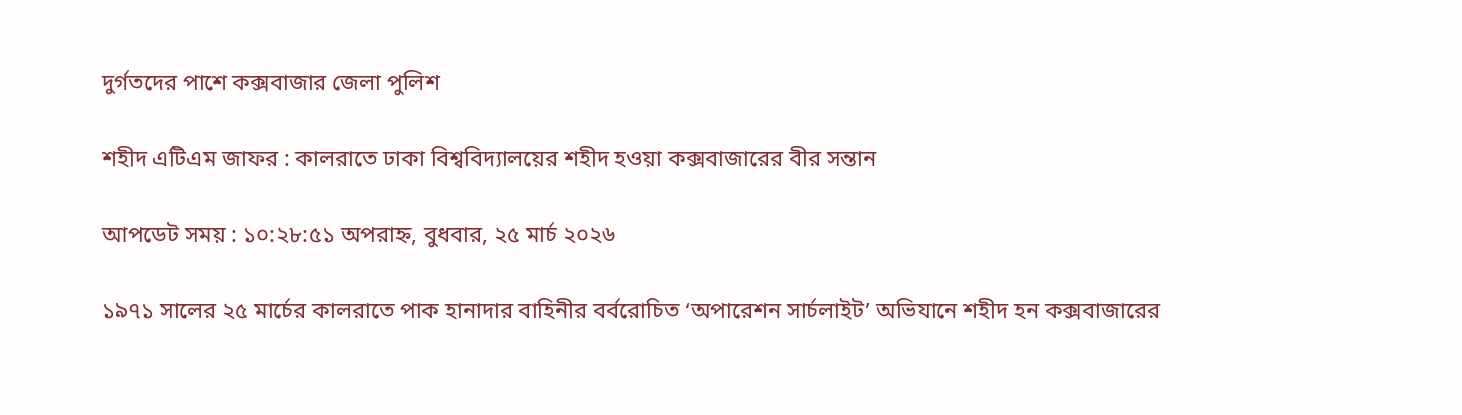দুর্গতদের পাশে কক্সবাজার জেলা পুলিশ

শহীদ এটিএম জাফর : কালরাতে ঢাকা বিশ্ববিদ্যালয়ের শহীদ হওয়া কক্সবাজারের বীর সন্তান

আপডেট সময় : ১০:২৮:৫১ অপরাহ্ন, বুধবার, ২৫ মার্চ ২০২৬

১৯৭১ সালের ২৫ মার্চের কালরাতে পাক হানাদার বাহিনীর বর্বরোচিত ‘অপারেশন সার্চলাইট’ অভিযানে শহীদ হন কক্সবাজারের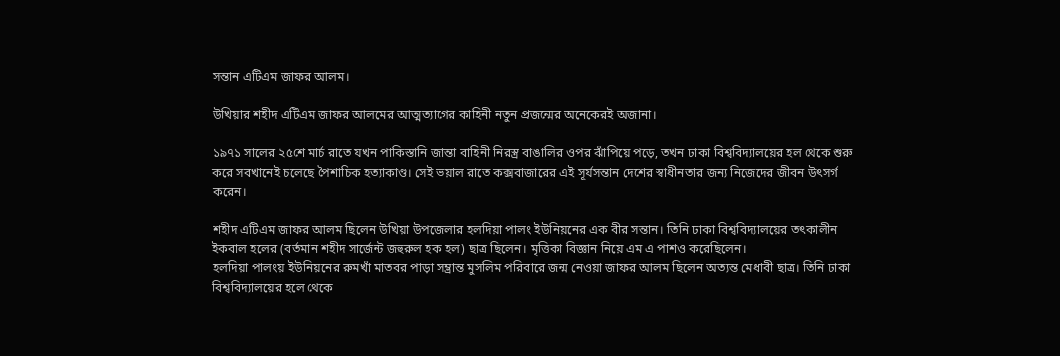সন্তান এটিএম জাফর আলম।

উখিয়ার শহীদ এটিএম জাফর আলমের আত্মত্যাগের কাহিনী নতুন প্রজন্মের অনেকেরই অজানা।

১৯৭১ সালের ২৫শে মার্চ রাতে যখন পাকিস্তানি জান্তা বাহিনী নিরস্ত্র বাঙালির ওপর ঝাঁপিয়ে পড়ে, তখন ঢাকা বিশ্ববিদ্যালয়ের হল থেকে শুরু করে সবখানেই চলেছে পৈশাচিক হত্যাকাণ্ড। সেই ভয়াল রাতে কক্সবাজারের এই সূর্যসন্তান দেশের স্বাধীনতার জন্য নিজেদের জীবন উৎসর্গ করেন।

শহীদ এটিএম জাফর আলম ছিলেন উখিয়া উপজেলার হলদিয়া পালং ইউনিয়নের এক বীর সন্তান। তিনি ঢাকা বিশ্ববিদ্যালয়ের তৎকালীন ইকবাল হলের (বর্তমান শহীদ সার্জেন্ট জহুরুল হক হল) ছাত্র ছিলেন। মৃত্তিকা বিজ্ঞান নিয়ে এম এ পাশও করেছিলেন।
হলদিয়া পালংয় ইউনিয়নের রুমখাঁ মাতবর পাড়া সম্ভ্রান্ত মুসলিম পরিবারে জন্ম নেওয়া জাফর আলম ছিলেন অত্যন্ত মেধাবী ছাত্র। তিনি ঢাকা বিশ্ববিদ্যালয়ের হলে থেকে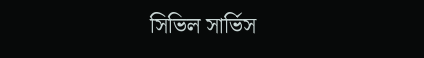সিভিল সার্ভিস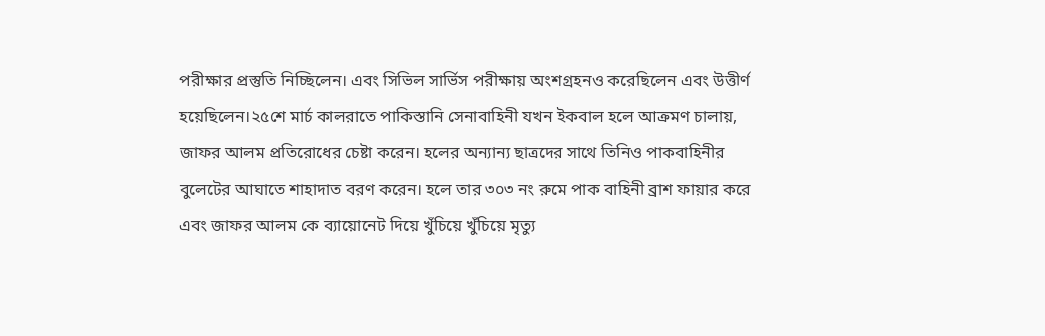পরীক্ষার প্রস্তুতি নিচ্ছিলেন। এবং সিভিল সার্ভিস পরীক্ষায় অংশগ্রহনও করেছিলেন এবং উত্তীর্ণ হয়েছিলেন।২৫শে মার্চ কালরাতে পাকিস্তানি সেনাবাহিনী যখন ইকবাল হলে আক্রমণ চালায়, জাফর আলম প্রতিরোধের চেষ্টা করেন। হলের অন্যান্য ছাত্রদের সাথে তিনিও পাকবাহিনীর বুলেটের আঘাতে শাহাদাত বরণ করেন। হলে তার ৩০৩ নং রুমে পাক বাহিনী ব্রাশ ফায়ার করে এবং জাফর আলম কে ব্যায়োনেট দিয়ে খুঁচিয়ে খুঁচিয়ে মৃত্যু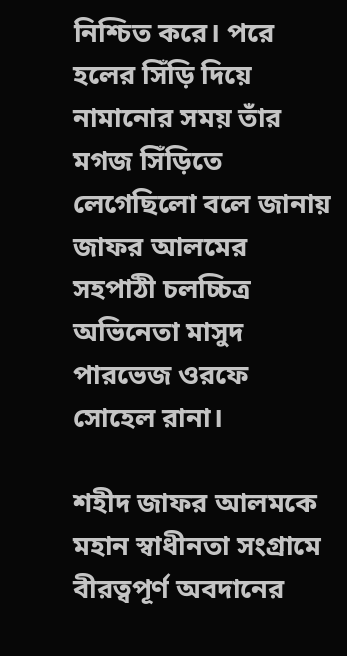নিশ্চিত করে। পরে হলের সিঁড়ি দিয়ে নামানোর সময় তাঁর মগজ সিঁড়িতে লেগেছিলো বলে জানায় জাফর আলমের সহপাঠী চলচ্চিত্র অভিনেতা মাসুদ পারভেজ ওরফে সোহেল রানা।

শহীদ জাফর আলমকে মহান স্বাধীনতা সংগ্রামে বীরত্বপূর্ণ অবদানের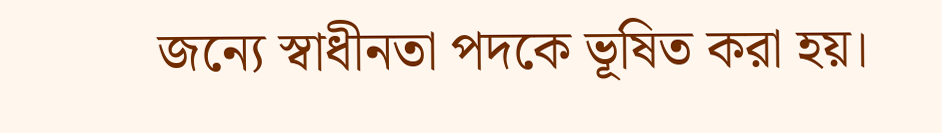জন্যে স্বাধীনতা পদকে ভূষিত করা হয়।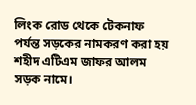লিংক রোড থেকে টেকনাফ পর্যন্ত সড়কের নামকরণ করা হয় শহীদ এটিএম জাফর আলম সড়ক নামে।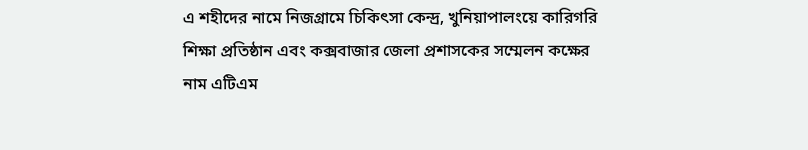এ শহীদের নামে নিজগ্রামে চিকিৎসা কেন্দ্র, খুনিয়াপালংয়ে কারিগরি শিক্ষা প্রতিষ্ঠান এবং কক্সবাজার জেলা প্রশাসকের সম্মেলন কক্ষের নাম এটিএম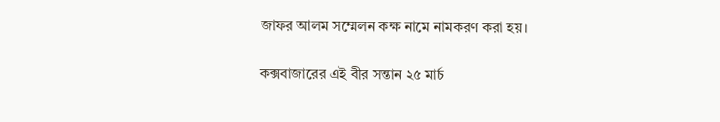জাফর আলম সম্মেলন কক্ষ নামে নামকরণ করা হয়।

কক্সবাজারের এই বীর সন্তান ২৫ মার্চ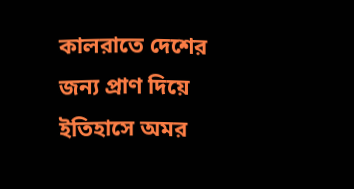কালরাতে দেশের জন্য প্রাণ দিয়ে ইতিহাসে অমর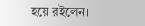হয়ে রইলেন।